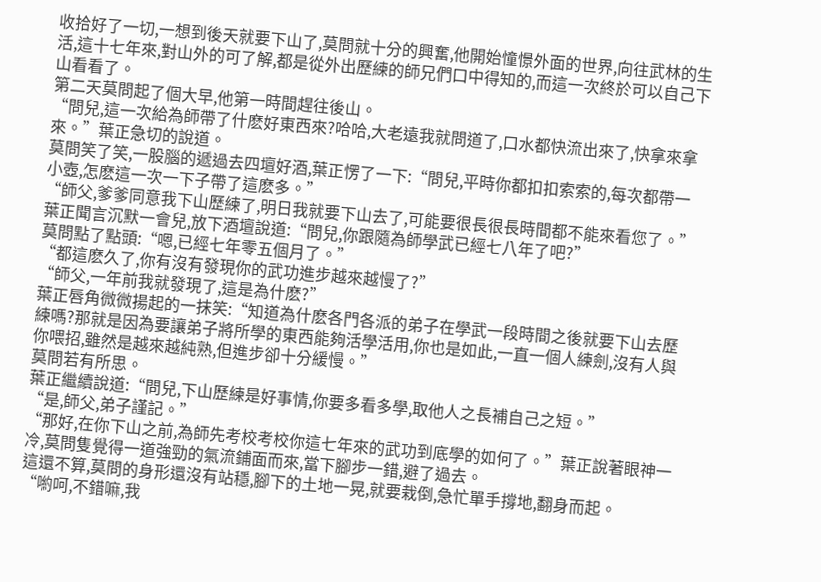收拾好了一切,一想到後天就要下山了,莫問就十分的興奮,他開始憧憬外面的世界,向往武林的生活,這十七年來,對山外的可了解,都是從外出歷練的師兄們口中得知的,而這一次終於可以自己下山看看了。
第二天莫問起了個大早,他第一時間趕往後山。
“問兒,這一次給為師帶了什麽好東西來?哈哈,大老遠我就問道了,口水都快流出來了,快拿來拿來。”葉正急切的說道。
莫問笑了笑,一股腦的遞過去四壇好酒,葉正愣了一下:“問兒,平時你都扣扣索索的,每次都帶一小壺,怎麽這一次一下子帶了這麽多。”
“師父,爹爹同意我下山歷練了,明日我就要下山去了,可能要很長很長時間都不能來看您了。”
葉正聞言沉默一會兒,放下酒壇說道:“問兒,你跟隨為師學武已經七八年了吧?”
莫問點了點頭:“嗯,已經七年零五個月了。”
“都這麽久了,你有沒有發現你的武功進步越來越慢了?”
“師父,一年前我就發現了,這是為什麽?”
葉正唇角微微揚起的一抹笑:“知道為什麽各門各派的弟子在學武一段時間之後就要下山去歷練嗎?那就是因為要讓弟子將所學的東西能夠活學活用,你也是如此,一直一個人練劍,沒有人與你喂招,雖然是越來越純熟,但進步卻十分緩慢。”
莫問若有所思。
葉正繼續說道:“問兒,下山歷練是好事情,你要多看多學,取他人之長補自己之短。”
“是,師父,弟子謹記。”
“那好,在你下山之前,為師先考校考校你這七年來的武功到底學的如何了。”葉正說著眼神一冷,莫問隻覺得一道強勁的氣流鋪面而來,當下腳步一錯,避了過去。
這還不算,莫問的身形還沒有站穩,腳下的土地一晃,就要栽倒,急忙單手撐地,翻身而起。
“喲呵,不錯嘛,我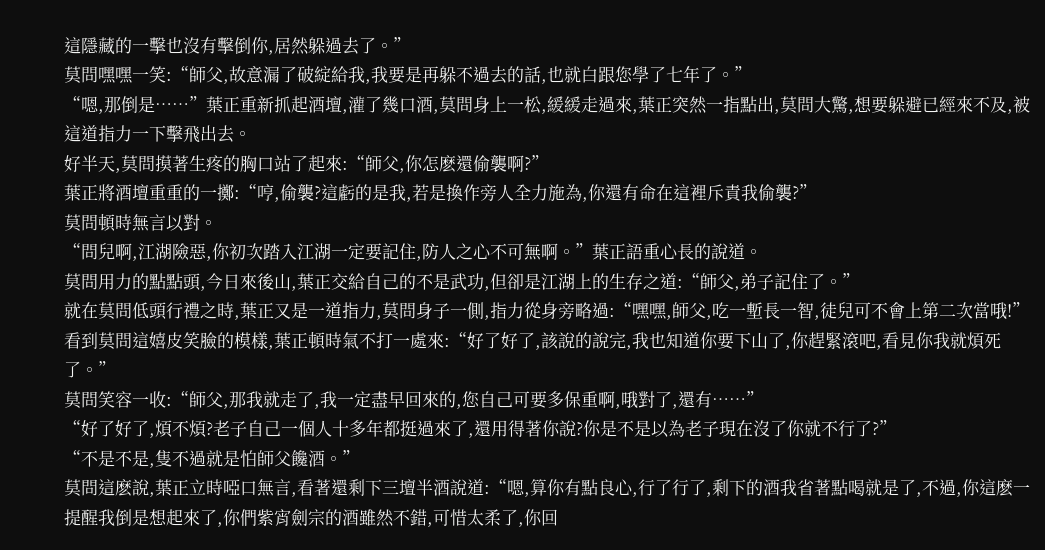這隱藏的一擊也沒有擊倒你,居然躲過去了。”
莫問嘿嘿一笑:“師父,故意漏了破綻給我,我要是再躲不過去的話,也就白跟您學了七年了。”
“嗯,那倒是……”葉正重新抓起酒壇,灌了幾口酒,莫問身上一松,緩緩走過來,葉正突然一指點出,莫問大驚,想要躲避已經來不及,被這道指力一下擊飛出去。
好半天,莫問摸著生疼的胸口站了起來:“師父,你怎麽還偷襲啊?”
葉正將酒壇重重的一擲:“哼,偷襲?這虧的是我,若是換作旁人全力施為,你還有命在這裡斥責我偷襲?”
莫問頓時無言以對。
“問兒啊,江湖險惡,你初次踏入江湖一定要記住,防人之心不可無啊。”葉正語重心長的說道。
莫問用力的點點頭,今日來後山,葉正交給自己的不是武功,但卻是江湖上的生存之道:“師父,弟子記住了。”
就在莫問低頭行禮之時,葉正又是一道指力,莫問身子一側,指力從身旁略過:“嘿嘿,師父,吃一塹長一智,徒兒可不會上第二次當哦!”
看到莫問這嬉皮笑臉的模樣,葉正頓時氣不打一處來:“好了好了,該說的說完,我也知道你要下山了,你趕緊滾吧,看見你我就煩死了。”
莫問笑容一收:“師父,那我就走了,我一定盡早回來的,您自己可要多保重啊,哦對了,還有……”
“好了好了,煩不煩?老子自己一個人十多年都挺過來了,還用得著你說?你是不是以為老子現在沒了你就不行了?”
“不是不是,隻不過就是怕師父饞酒。”
莫問這麽說,葉正立時啞口無言,看著還剩下三壇半酒說道:“嗯,算你有點良心,行了行了,剩下的酒我省著點喝就是了,不過,你這麽一提醒我倒是想起來了,你們紫宵劍宗的酒雖然不錯,可惜太柔了,你回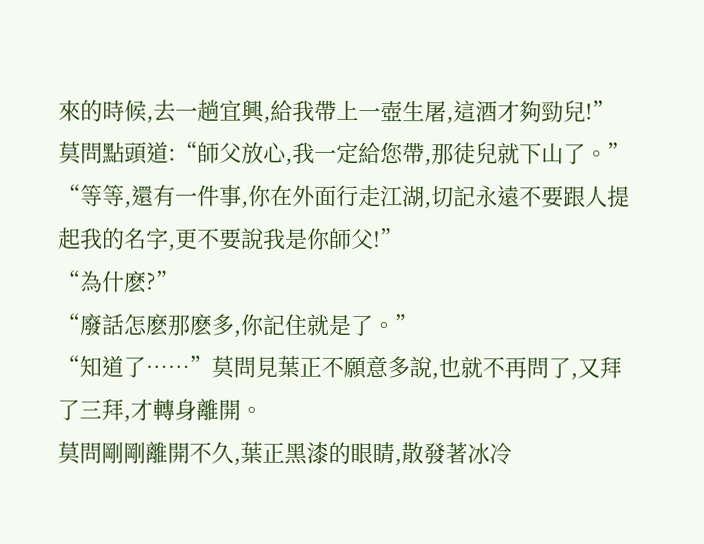來的時候,去一趟宜興,給我帶上一壺生屠,這酒才夠勁兒!”
莫問點頭道:“師父放心,我一定給您帶,那徒兒就下山了。”
“等等,還有一件事,你在外面行走江湖,切記永遠不要跟人提起我的名字,更不要說我是你師父!”
“為什麽?”
“廢話怎麽那麽多,你記住就是了。”
“知道了……”莫問見葉正不願意多說,也就不再問了,又拜了三拜,才轉身離開。
莫問剛剛離開不久,葉正黑漆的眼睛,散發著冰冷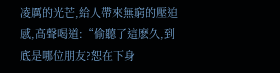凌厲的光芒,給人帶來無窮的壓迫感,高聲喝道:“偷聽了這麽久,到底是哪位朋友?恕在下身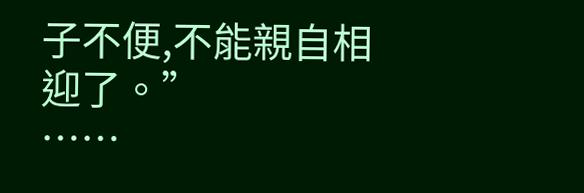子不便,不能親自相迎了。”
……